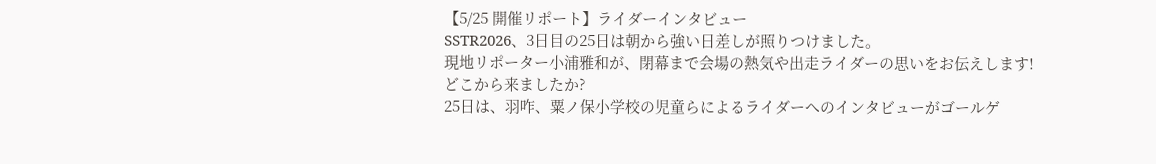【5/25 開催リポート】ライダーインタビュー
SSTR2026、3日目の25日は朝から強い日差しが照りつけました。
現地リポーター小浦雅和が、閉幕まで会場の熱気や出走ライダーの思いをお伝えします!
どこから来ましたか?
25日は、羽咋、粟ノ保小学校の児童らによるライダーへのインタビューがゴールゲ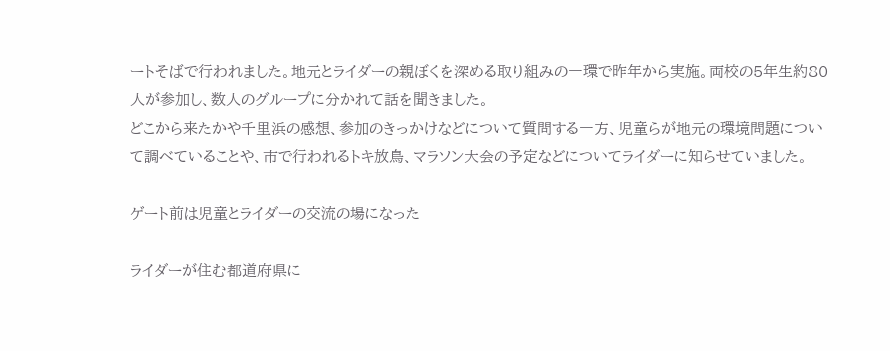ートそばで行われました。地元とライダーの親ぼくを深める取り組みの一環で昨年から実施。両校の5年生約80人が参加し、数人のグループに分かれて話を聞きました。
どこから来たかや千里浜の感想、参加のきっかけなどについて質問する一方、児童らが地元の環境問題について調べていることや、市で行われるトキ放鳥、マラソン大会の予定などについてライダーに知らせていました。

ゲート前は児童とライダーの交流の場になった

ライダーが住む都道府県に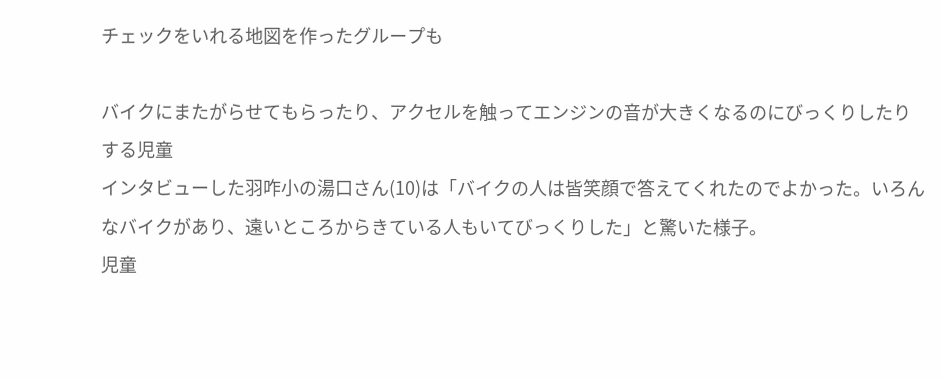チェックをいれる地図を作ったグループも

バイクにまたがらせてもらったり、アクセルを触ってエンジンの音が大きくなるのにびっくりしたりする児童
インタビューした羽咋小の湯口さん(10)は「バイクの人は皆笑顔で答えてくれたのでよかった。いろんなバイクがあり、遠いところからきている人もいてびっくりした」と驚いた様子。
児童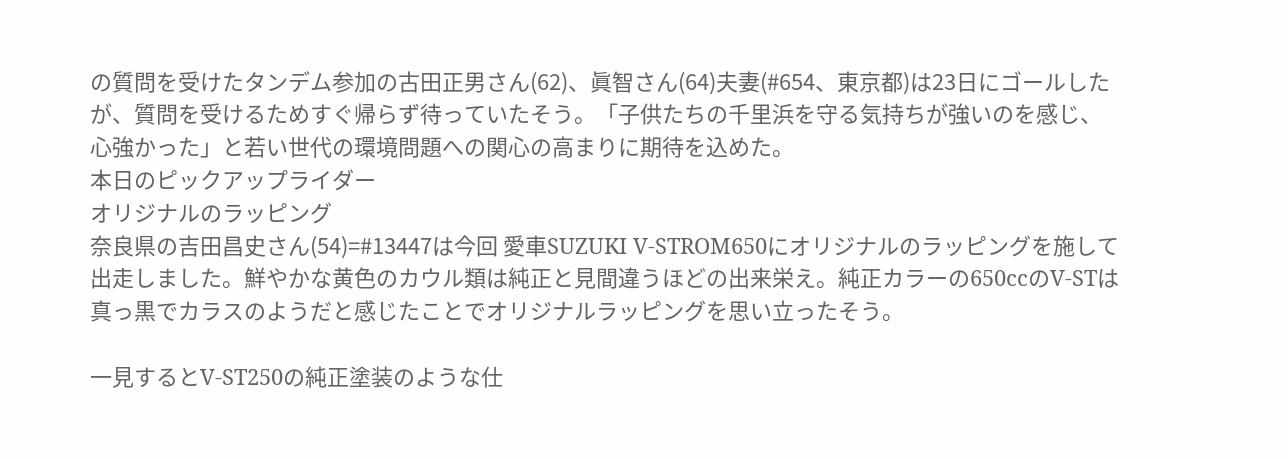の質問を受けたタンデム参加の古田正男さん(62)、眞智さん(64)夫妻(#654、東京都)は23日にゴールしたが、質問を受けるためすぐ帰らず待っていたそう。「子供たちの千里浜を守る気持ちが強いのを感じ、心強かった」と若い世代の環境問題への関心の高まりに期待を込めた。
本日のピックアップライダー
オリジナルのラッピング
奈良県の吉田昌史さん(54)=#13447は今回 愛車SUZUKI V-STROM650にオリジナルのラッピングを施して出走しました。鮮やかな黄色のカウル類は純正と見間違うほどの出来栄え。純正カラーの650ccのV-STは真っ黒でカラスのようだと感じたことでオリジナルラッピングを思い立ったそう。

一見するとV-ST250の純正塗装のような仕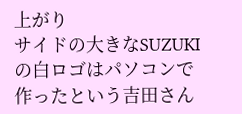上がり
サイドの大きなSUZUKIの白ロゴはパソコンで作ったという吉田さん